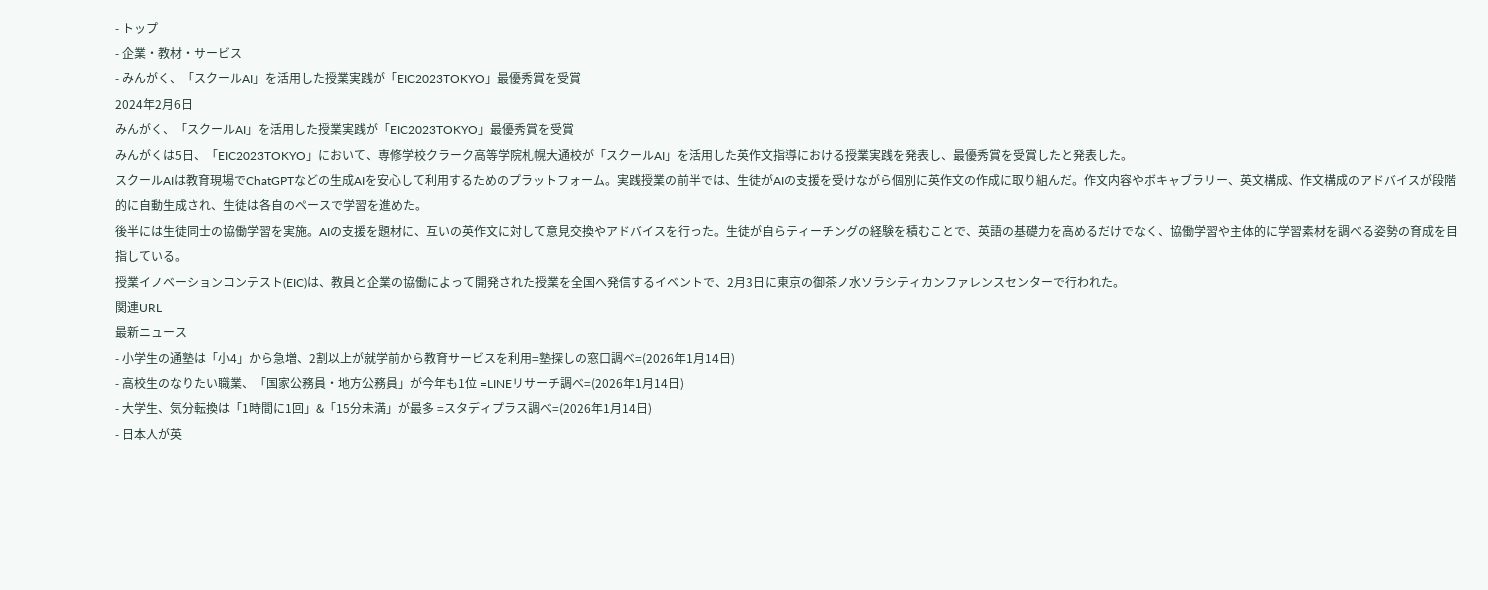- トップ
- 企業・教材・サービス
- みんがく、「スクールAI」を活用した授業実践が「EIC2023TOKYO」最優秀賞を受賞
2024年2月6日
みんがく、「スクールAI」を活用した授業実践が「EIC2023TOKYO」最優秀賞を受賞
みんがくは5日、「EIC2023TOKYO」において、専修学校クラーク高等学院札幌大通校が「スクールAI」を活用した英作文指導における授業実践を発表し、最優秀賞を受賞したと発表した。
スクールAIは教育現場でChatGPTなどの生成AIを安心して利用するためのプラットフォーム。実践授業の前半では、生徒がAIの支援を受けながら個別に英作文の作成に取り組んだ。作文内容やボキャブラリー、英文構成、作文構成のアドバイスが段階的に自動生成され、生徒は各自のペースで学習を進めた。
後半には生徒同士の協働学習を実施。AIの支援を題材に、互いの英作文に対して意見交換やアドバイスを行った。生徒が自らティーチングの経験を積むことで、英語の基礎力を高めるだけでなく、協働学習や主体的に学習素材を調べる姿勢の育成を目指している。
授業イノベーションコンテスト(EIC)は、教員と企業の協働によって開発された授業を全国へ発信するイベントで、2月3日に東京の御茶ノ水ソラシティカンファレンスセンターで行われた。
関連URL
最新ニュース
- 小学生の通塾は「小4」から急増、2割以上が就学前から教育サービスを利用=塾探しの窓口調べ=(2026年1月14日)
- 高校生のなりたい職業、「国家公務員・地方公務員」が今年も1位 =LINEリサーチ調べ=(2026年1月14日)
- 大学生、気分転換は「1時間に1回」&「15分未満」が最多 =スタディプラス調べ=(2026年1月14日)
- 日本人が英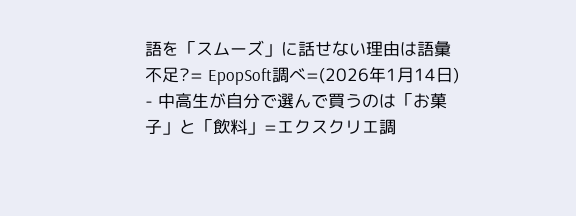語を「スムーズ」に話せない理由は語彙不足?= EpopSoft調べ=(2026年1月14日)
- 中高生が自分で選んで買うのは「お菓子」と「飲料」=エクスクリエ調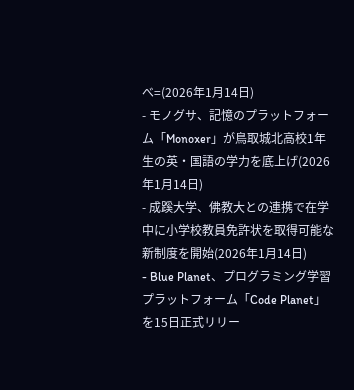べ=(2026年1月14日)
- モノグサ、記憶のプラットフォーム「Monoxer」が鳥取城北高校1年生の英・国語の学力を底上げ(2026年1月14日)
- 成蹊大学、佛教大との連携で在学中に小学校教員免許状を取得可能な新制度を開始(2026年1月14日)
- Blue Planet、プログラミング学習プラットフォーム「Code Planet」を15日正式リリー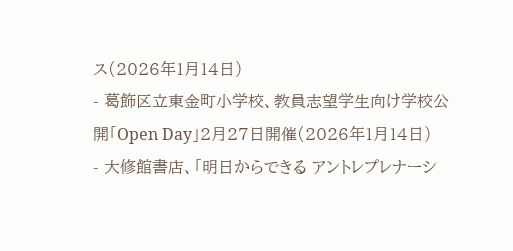ス(2026年1月14日)
- 葛飾区立東金町小学校、教員志望学生向け学校公開「Open Day」2月27日開催(2026年1月14日)
- 大修館書店、「明日からできる アントレプレナーシ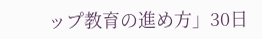ップ教育の進め方」30日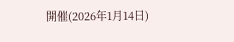開催(2026年1月14日)